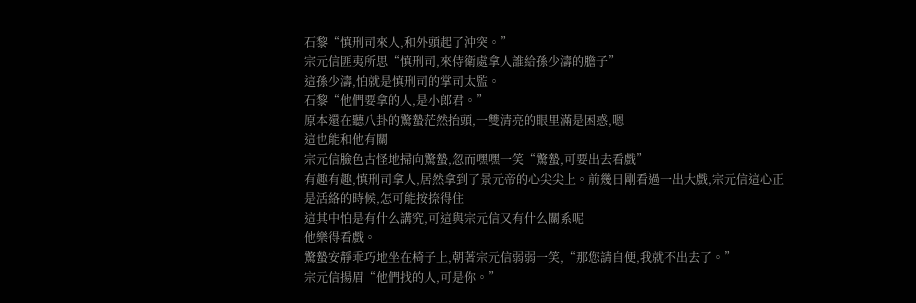石黎“慎刑司來人,和外頭起了沖突。”
宗元信匪夷所思“慎刑司,來侍衛處拿人誰給孫少濤的膽子”
這孫少濤,怕就是慎刑司的掌司太監。
石黎“他們要拿的人,是小郎君。”
原本還在聽八卦的驚蟄茫然抬頭,一雙清亮的眼里滿是困惑,嗯
這也能和他有關
宗元信臉色古怪地掃向驚蟄,忽而嘿嘿一笑“驚蟄,可要出去看戲”
有趣有趣,慎刑司拿人,居然拿到了景元帝的心尖尖上。前幾日剛看過一出大戲,宗元信這心正是活絡的時候,怎可能按捺得住
這其中怕是有什么講究,可這與宗元信又有什么關系呢
他樂得看戲。
驚蟄安靜乖巧地坐在椅子上,朝著宗元信弱弱一笑,“那您請自便,我就不出去了。”
宗元信揚眉“他們找的人,可是你。”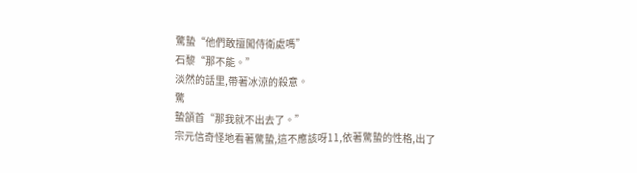驚蟄“他們敢擅闖侍衛處嗎”
石黎“那不能。”
淡然的話里,帶著冰涼的殺意。
驚
蟄頷首“那我就不出去了。”
宗元信奇怪地看著驚蟄,這不應該呀11,依著驚蟄的性格,出了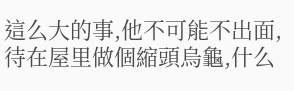這么大的事,他不可能不出面,待在屋里做個縮頭烏龜,什么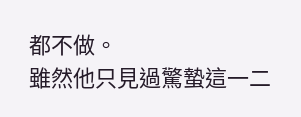都不做。
雖然他只見過驚蟄這一二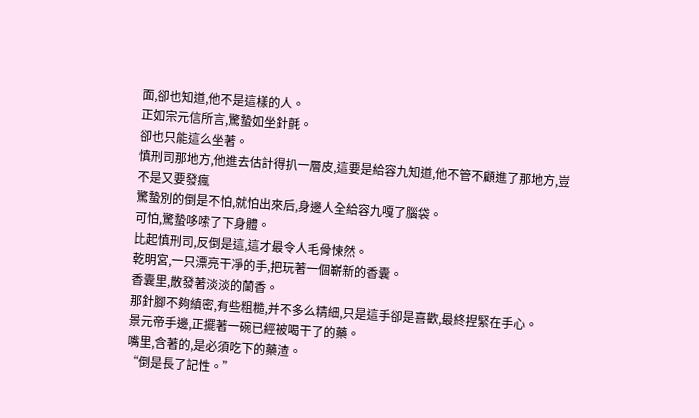面,卻也知道,他不是這樣的人。
正如宗元信所言,驚蟄如坐針氈。
卻也只能這么坐著。
慎刑司那地方,他進去估計得扒一層皮,這要是給容九知道,他不管不顧進了那地方,豈不是又要發瘋
驚蟄別的倒是不怕,就怕出來后,身邊人全給容九嘎了腦袋。
可怕,驚蟄哆嗦了下身體。
比起慎刑司,反倒是這,這才最令人毛骨悚然。
乾明宮,一只漂亮干凈的手,把玩著一個嶄新的香囊。
香囊里,散發著淡淡的蘭香。
那針腳不夠縝密,有些粗糙,并不多么精細,只是這手卻是喜歡,最終捏緊在手心。
景元帝手邊,正擺著一碗已經被喝干了的藥。
嘴里,含著的,是必須吃下的藥渣。
“倒是長了記性。”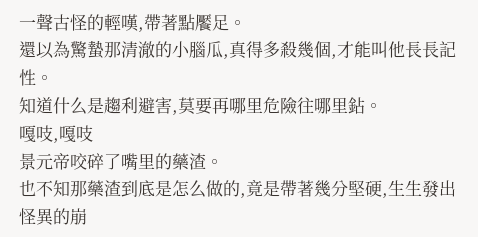一聲古怪的輕嘆,帶著點饜足。
還以為驚蟄那清澈的小腦瓜,真得多殺幾個,才能叫他長長記性。
知道什么是趨利避害,莫要再哪里危險往哪里鉆。
嘎吱,嘎吱
景元帝咬碎了嘴里的藥渣。
也不知那藥渣到底是怎么做的,竟是帶著幾分堅硬,生生發出怪異的崩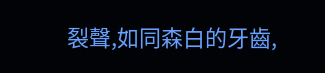裂聲,如同森白的牙齒,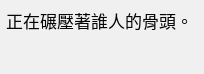正在碾壓著誰人的骨頭。